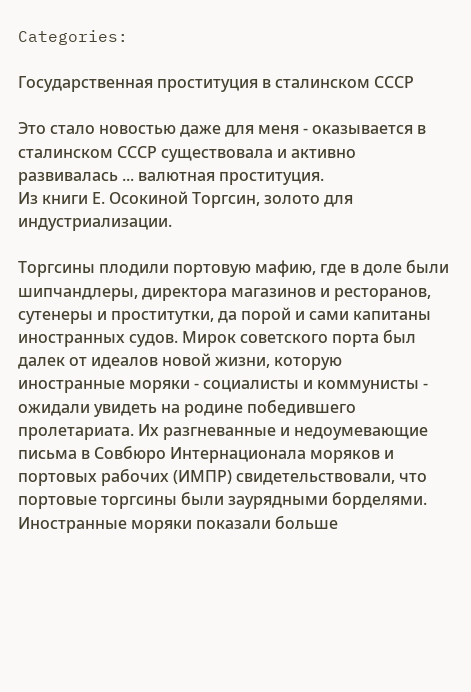Categories:

Государственная проституция в сталинском СССР

Это стало новостью даже для меня - оказывается в сталинском СССР существовала и активно развивалась ... валютная проституция.
Из книги Е. Осокиной Торгсин, золото для индустриализации.

Торгсины плодили портовую мафию, где в доле были шипчандлеры, директора магазинов и ресторанов, сутенеры и проститутки, да порой и сами капитаны иностранных судов. Мирок советского порта был далек от идеалов новой жизни, которую иностранные моряки - социалисты и коммунисты - ожидали увидеть на родине победившего пролетариата. Их разгневанные и недоумевающие письма в Совбюро Интернационала моряков и портовых рабочих (ИМПР) свидетельствовали, что портовые торгсины были заурядными борделями. Иностранные моряки показали больше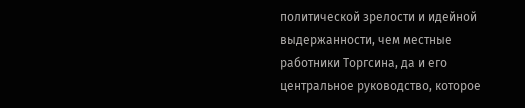политической зрелости и идейной выдержанности, чем местные работники Торгсина, да и его центральное руководство, которое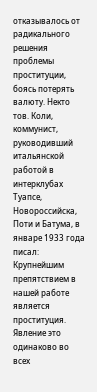отказывалось от радикального решения проблемы проституции, боясь потерять валюту. Некто тов. Коли, коммунист, руководивший итальянской работой в интерклубах Туапсе, Новороссийска, Поти и Батума, в январе 1933 года писал:
Крупнейшим препятствием в нашей работе является проституция. Явление это одинаково во всех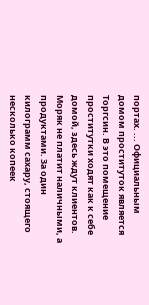портах. ... Официальным домом проституток является Торгсин. В это помещение проститутки ходят как к себе домой, здесь ждут клиентов. Моряк не платит наличными, а продуктами. За один килограмм сахару, стоящего несколько копеек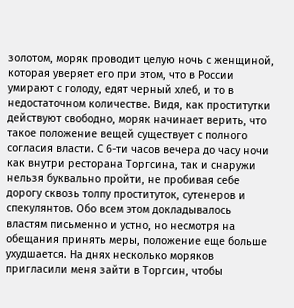золотом, моряк проводит целую ночь с женщиной, которая уверяет его при этом, что в России умирают с голоду, едят черный хлеб, и то в недостаточном количестве. Видя, как проститутки действуют свободно, моряк начинает верить, что такое положение вещей существует с полного согласия власти. С 6-ти часов вечера до часу ночи как внутри ресторана Торгсина, так и снаружи нельзя буквально пройти, не пробивая себе дорогу сквозь толпу проституток, сутенеров и спекулянтов. Обо всем этом докладывалось властям письменно и устно, но несмотря на обещания принять меры, положение еще больше ухудшается. На днях несколько моряков пригласили меня зайти в Торгсин, чтобы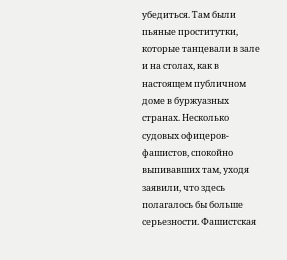убедиться. Там были пьяные проститутки, которые танцевали в зале и на столах, как в настоящем публичном доме в буржуазных странах. Несколько судовых офицеров-фашистов, спокойно выпивавших там, уходя заявили, что здесь полагалось бы больше серьезности. Фашистская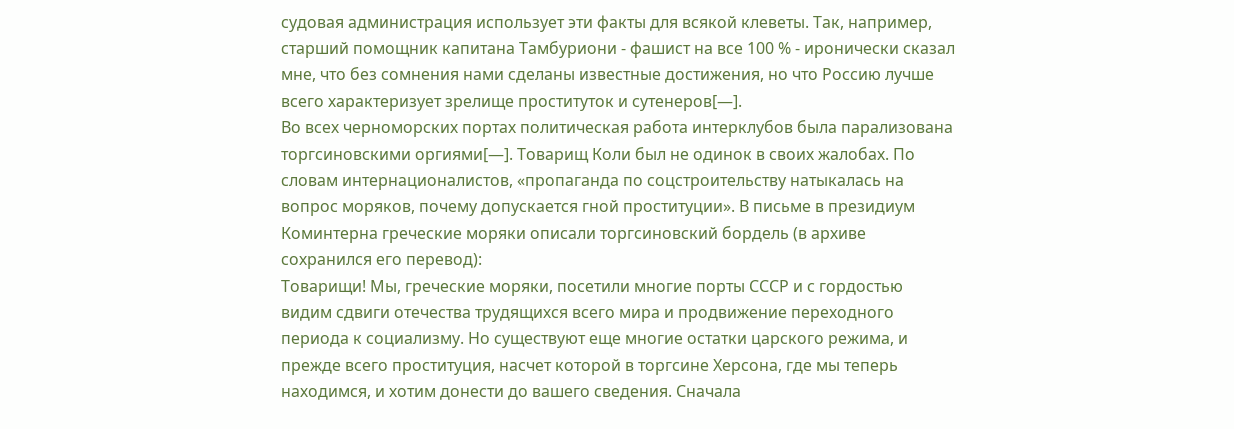судовая администрация использует эти факты для всякой клеветы. Так, например, старший помощник капитана Тамбуриони - фашист на все 100 % - иронически сказал мне, что без сомнения нами сделаны известные достижения, но что Россию лучше всего характеризует зрелище проституток и сутенеров[—].
Во всех черноморских портах политическая работа интерклубов была парализована торгсиновскими оргиями[—]. Товарищ Коли был не одинок в своих жалобах. По словам интернационалистов, «пропаганда по соцстроительству натыкалась на вопрос моряков, почему допускается гной проституции». В письме в президиум Коминтерна греческие моряки описали торгсиновский бордель (в архиве сохранился его перевод):
Товарищи! Мы, греческие моряки, посетили многие порты СССР и с гордостью видим сдвиги отечества трудящихся всего мира и продвижение переходного периода к социализму. Но существуют еще многие остатки царского режима, и прежде всего проституция, насчет которой в торгсине Херсона, где мы теперь находимся, и хотим донести до вашего сведения. Сначала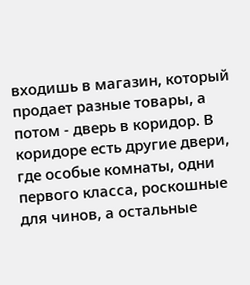входишь в магазин, который продает разные товары, а потом - дверь в коридор. В коридоре есть другие двери, где особые комнаты, одни первого класса, роскошные для чинов, а остальные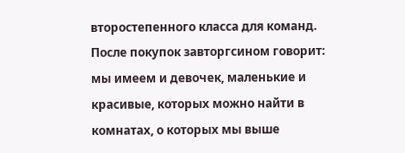второстепенного класса для команд.
После покупок завторгсином говорит: мы имеем и девочек, маленькие и красивые, которых можно найти в комнатах, о которых мы выше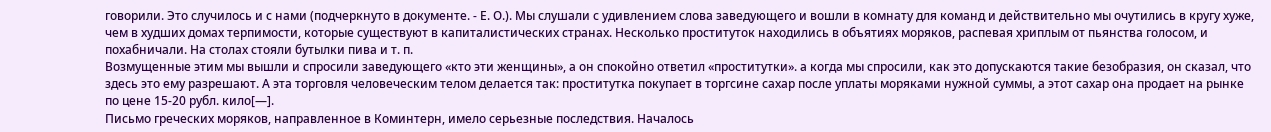говорили. Это случилось и с нами (подчеркнуто в документе. - Е. О.). Мы слушали с удивлением слова заведующего и вошли в комнату для команд и действительно мы очутились в кругу хуже, чем в худших домах терпимости, которые существуют в капиталистических странах. Несколько проституток находились в объятиях моряков, распевая хриплым от пьянства голосом, и похабничали. На столах стояли бутылки пива и т. п.
Возмущенные этим мы вышли и спросили заведующего «кто эти женщины», а он спокойно ответил «проститутки». а когда мы спросили, как это допускаются такие безобразия, он сказал, что здесь это ему разрешают. А эта торговля человеческим телом делается так: проститутка покупает в торгсине сахар после уплаты моряками нужной суммы, а этот сахар она продает на рынке по цене 15-20 рубл. кило[—].
Письмо греческих моряков, направленное в Коминтерн, имело серьезные последствия. Началось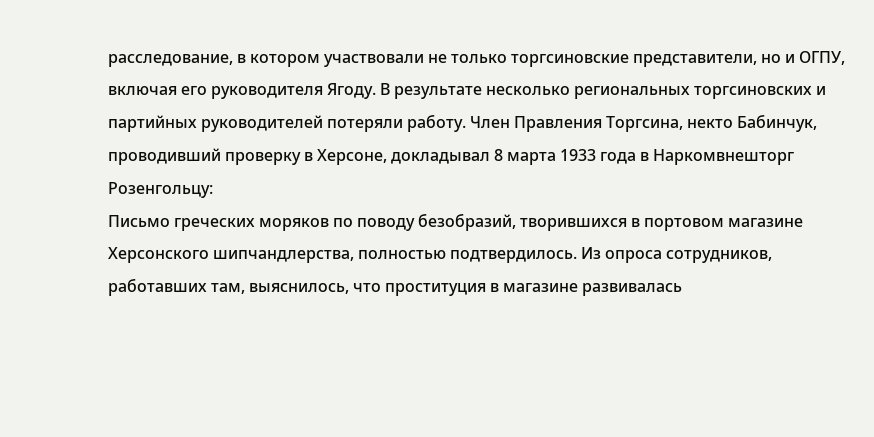расследование, в котором участвовали не только торгсиновские представители, но и ОГПУ, включая его руководителя Ягоду. В результате несколько региональных торгсиновских и партийных руководителей потеряли работу. Член Правления Торгсина, некто Бабинчук, проводивший проверку в Херсоне, докладывал 8 марта 1933 года в Наркомвнешторг Розенгольцу:
Письмо греческих моряков по поводу безобразий, творившихся в портовом магазине Херсонского шипчандлерства, полностью подтвердилось. Из опроса сотрудников, работавших там, выяснилось, что проституция в магазине развивалась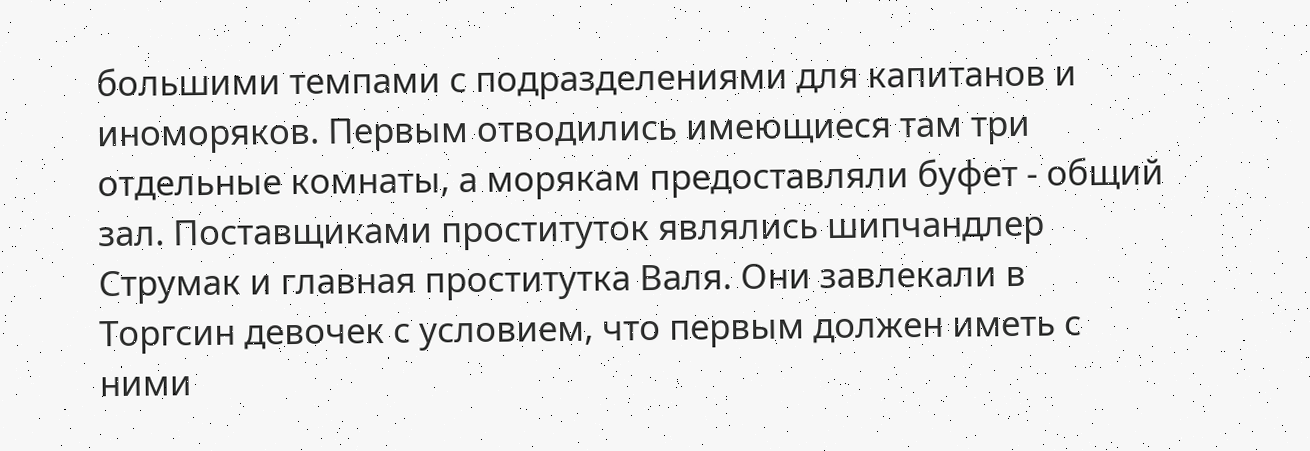большими темпами с подразделениями для капитанов и иноморяков. Первым отводились имеющиеся там три отдельные комнаты, а морякам предоставляли буфет - общий зал. Поставщиками проституток являлись шипчандлер Струмак и главная проститутка Валя. Они завлекали в Торгсин девочек с условием, что первым должен иметь с ними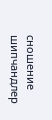сношение шипчандлер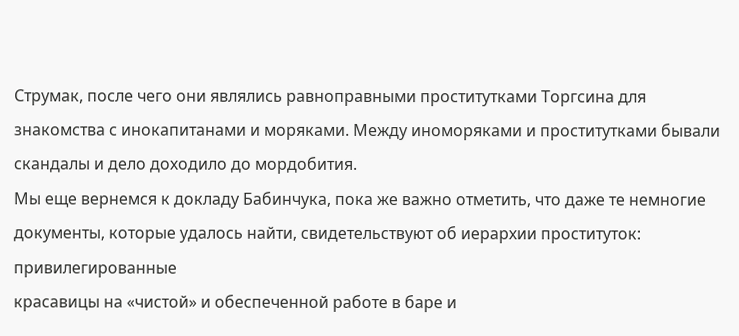Струмак, после чего они являлись равноправными проститутками Торгсина для знакомства с инокапитанами и моряками. Между иноморяками и проститутками бывали скандалы и дело доходило до мордобития.
Мы еще вернемся к докладу Бабинчука, пока же важно отметить, что даже те немногие документы, которые удалось найти, свидетельствуют об иерархии проституток: привилегированные
красавицы на «чистой» и обеспеченной работе в баре и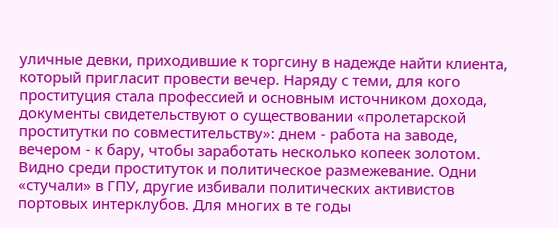уличные девки, приходившие к торгсину в надежде найти клиента, который пригласит провести вечер. Наряду с теми, для кого проституция стала профессией и основным источником дохода, документы свидетельствуют о существовании «пролетарской проститутки по совместительству»: днем - работа на заводе, вечером - к бару, чтобы заработать несколько копеек золотом. Видно среди проституток и политическое размежевание. Одни «стучали» в ГПУ, другие избивали политических активистов портовых интерклубов. Для многих в те годы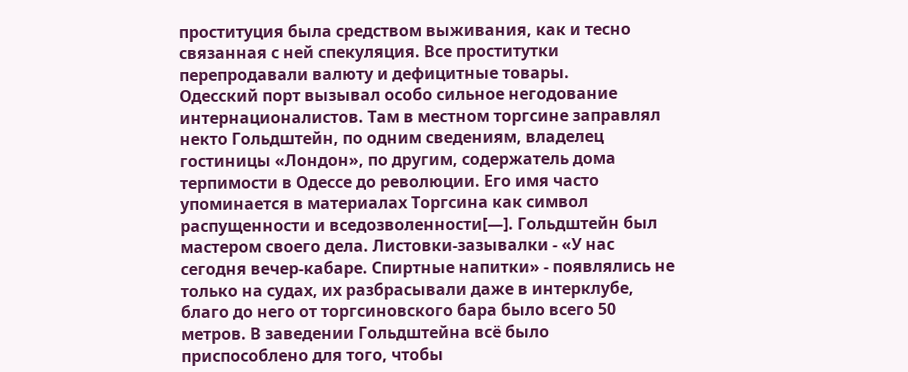проституция была средством выживания, как и тесно связанная с ней спекуляция. Все проститутки перепродавали валюту и дефицитные товары.
Одесский порт вызывал особо сильное негодование интернационалистов. Там в местном торгсине заправлял некто Гольдштейн, по одним сведениям, владелец гостиницы «Лондон», по другим, содержатель дома терпимости в Одессе до революции. Его имя часто упоминается в материалах Торгсина как символ распущенности и вседозволенности[—]. Гольдштейн был мастером своего дела. Листовки-зазывалки - «У нас сегодня вечер-кабаре. Спиртные напитки» - появлялись не только на судах, их разбрасывали даже в интерклубе, благо до него от торгсиновского бара было всего 50 метров. В заведении Гольдштейна всё было приспособлено для того, чтобы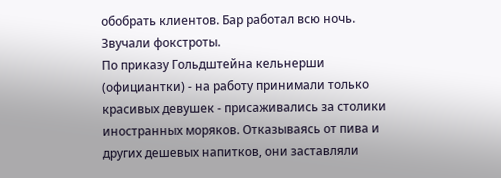обобрать клиентов. Бар работал всю ночь. Звучали фокстроты.
По приказу Гольдштейна кельнерши (официантки) - на работу принимали только красивых девушек - присаживались за столики иностранных моряков. Отказываясь от пива и других дешевых напитков, они заставляли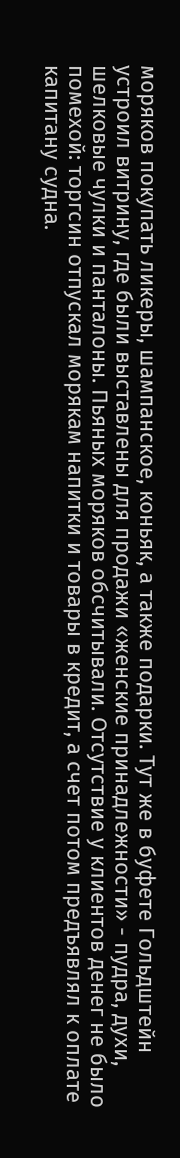моряков покупать ликеры, шампанское, коньяк, а также подарки. Тут же в буфете Гольдштейн устроил витрину, где были выставлены для продажи «женские принадлежности» - пудра, духи, шелковые чулки и панталоны. Пьяных моряков обсчитывали. Отсутствие у клиентов денег не было помехой: торгсин отпускал морякам напитки и товары в кредит, а счет потом предъявлял к оплате капитану судна.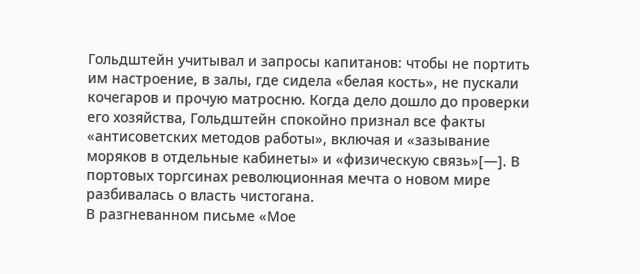Гольдштейн учитывал и запросы капитанов: чтобы не портить им настроение, в залы, где сидела «белая кость», не пускали кочегаров и прочую матросню. Когда дело дошло до проверки его хозяйства, Гольдштейн спокойно признал все факты «антисоветских методов работы», включая и «зазывание моряков в отдельные кабинеты» и «физическую связь»[—]. В портовых торгсинах революционная мечта о новом мире разбивалась о власть чистогана.
В разгневанном письме «Мое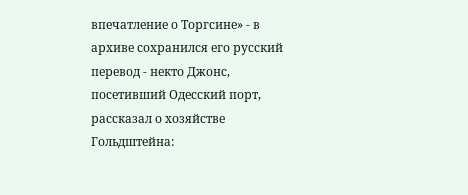впечатление о Торгсине» - в архиве сохранился его русский перевод - некто Джонс, посетивший Одесский порт, рассказал о хозяйстве Гольдштейна: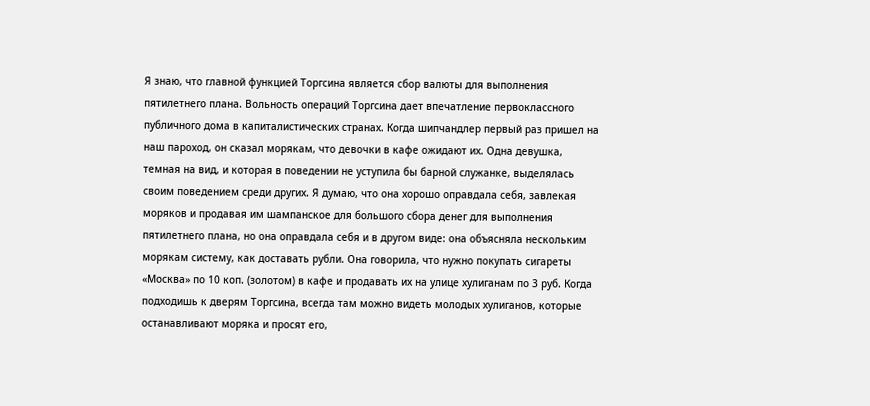Я знаю, что главной функцией Торгсина является сбор валюты для выполнения пятилетнего плана. Вольность операций Торгсина дает впечатление первоклассного публичного дома в капиталистических странах. Когда шипчандлер первый раз пришел на наш пароход, он сказал морякам, что девочки в кафе ожидают их. Одна девушка, темная на вид, и которая в поведении не уступила бы барной служанке, выделялась своим поведением среди других. Я думаю, что она хорошо оправдала себя, завлекая моряков и продавая им шампанское для большого сбора денег для выполнения пятилетнего плана, но она оправдала себя и в другом виде: она объясняла нескольким морякам систему, как доставать рубли. Она говорила, что нужно покупать сигареты «Москва» по 10 коп. (золотом) в кафе и продавать их на улице хулиганам по 3 руб. Когда подходишь к дверям Торгсина, всегда там можно видеть молодых хулиганов, которые останавливают моряка и просят его,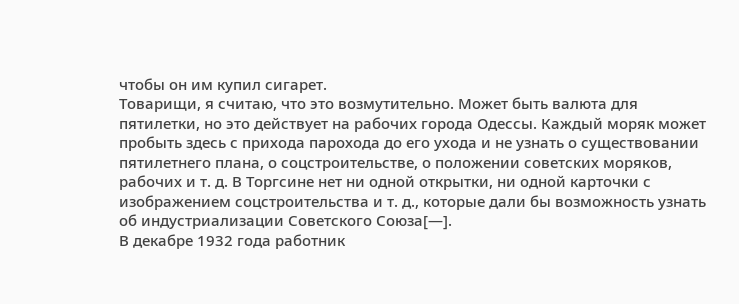чтобы он им купил сигарет.
Товарищи, я считаю, что это возмутительно. Может быть валюта для пятилетки, но это действует на рабочих города Одессы. Каждый моряк может пробыть здесь с прихода парохода до его ухода и не узнать о существовании пятилетнего плана, о соцстроительстве, о положении советских моряков, рабочих и т. д. В Торгсине нет ни одной открытки, ни одной карточки с изображением соцстроительства и т. д., которые дали бы возможность узнать об индустриализации Советского Союза[—].
В декабре 1932 года работник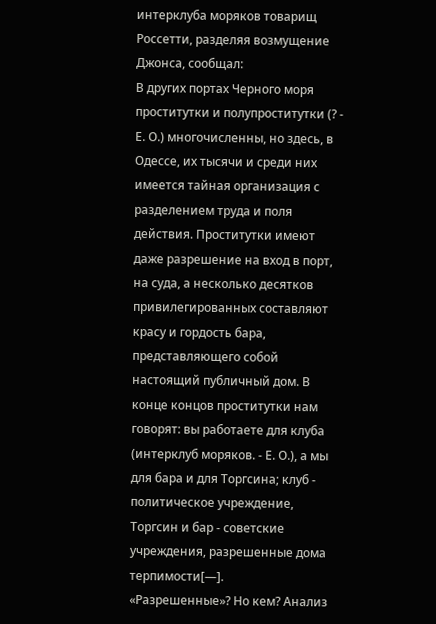интерклуба моряков товарищ Россетти, разделяя возмущение Джонса, сообщал:
В других портах Черного моря проститутки и полупроститутки (? - Е. О.) многочисленны, но здесь, в Одессе, их тысячи и среди них имеется тайная организация с разделением труда и поля действия. Проститутки имеют даже разрешение на вход в порт, на суда, а несколько десятков привилегированных составляют красу и гордость бара, представляющего собой настоящий публичный дом. В конце концов проститутки нам говорят: вы работаете для клуба (интерклуб моряков. - Е. О.), а мы для бара и для Торгсина; клуб - политическое учреждение, Торгсин и бар - советские учреждения, разрешенные дома терпимости[—].
«Разрешенные»? Но кем? Анализ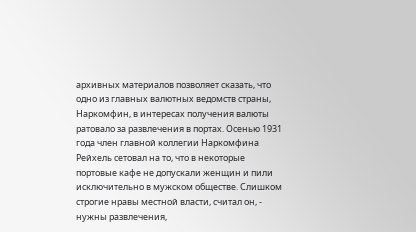архивных материалов позволяет сказать, что одно из главных валютных ведомств страны, Наркомфин, в интересах получения валюты ратовало за развлечения в портах. Осенью 1931 года член главной коллегии Наркомфина Рейхель сетовал на то, что в некоторые портовые кафе не допускали женщин и пили исключительно в мужском обществе. Слишком строгие нравы местной власти, считал он, - нужны развлечения,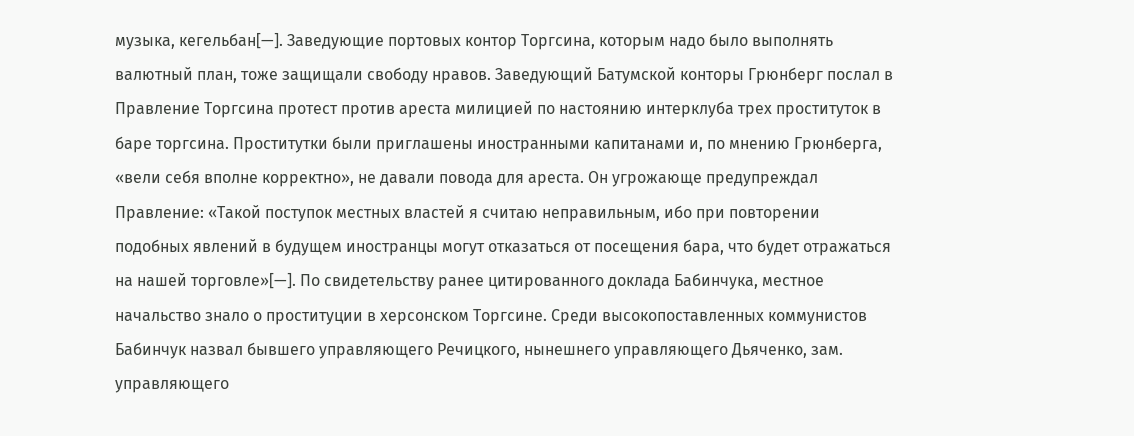музыка, кегельбан[—]. Заведующие портовых контор Торгсина, которым надо было выполнять валютный план, тоже защищали свободу нравов. Заведующий Батумской конторы Грюнберг послал в Правление Торгсина протест против ареста милицией по настоянию интерклуба трех проституток в баре торгсина. Проститутки были приглашены иностранными капитанами и, по мнению Грюнберга, «вели себя вполне корректно», не давали повода для ареста. Он угрожающе предупреждал Правление: «Такой поступок местных властей я считаю неправильным, ибо при повторении подобных явлений в будущем иностранцы могут отказаться от посещения бара, что будет отражаться на нашей торговле»[—]. По свидетельству ранее цитированного доклада Бабинчука, местное начальство знало о проституции в херсонском Торгсине. Среди высокопоставленных коммунистов Бабинчук назвал бывшего управляющего Речицкого, нынешнего управляющего Дьяченко, зам. управляющего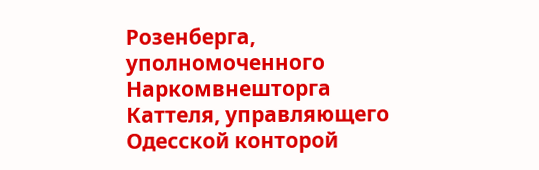Розенберга, уполномоченного Наркомвнешторга Каттеля, управляющего Одесской конторой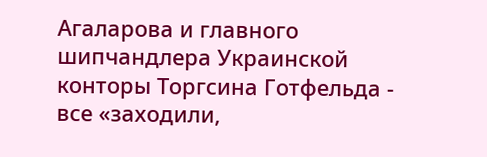Агаларова и главного шипчандлера Украинской конторы Торгсина Готфельда - все «заходили,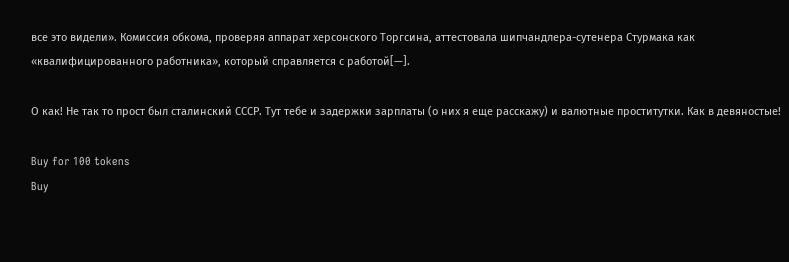все это видели». Комиссия обкома, проверяя аппарат херсонского Торгсина, аттестовала шипчандлера-сутенера Стурмака как «квалифицированного работника», который справляется с работой[—].

О как! Не так то прост был сталинский СССР. Тут тебе и задержки зарплаты (о них я еще расскажу) и валютные проститутки. Как в девяностые!

Buy for 100 tokens
Buy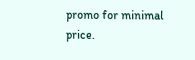promo for minimal price.